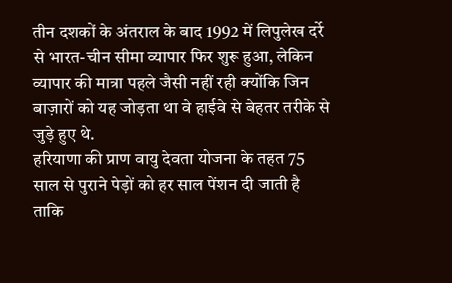तीन दशकों के अंतराल के बाद 1992 में लिपुलेख दर्रे से भारत-चीन सीमा व्यापार फिर शुरू हुआ, लेकिन व्यापार की मात्रा पहले जैसी नहीं रही क्योंकि जिन बाज़ारों को यह जोड़ता था वे हाईवे से बेहतर तरीके से जुड़े हुए थे.
हरियाणा की प्राण वायु देवता योजना के तहत 75 साल से पुराने पेड़ों को हर साल पेंशन दी जाती है ताकि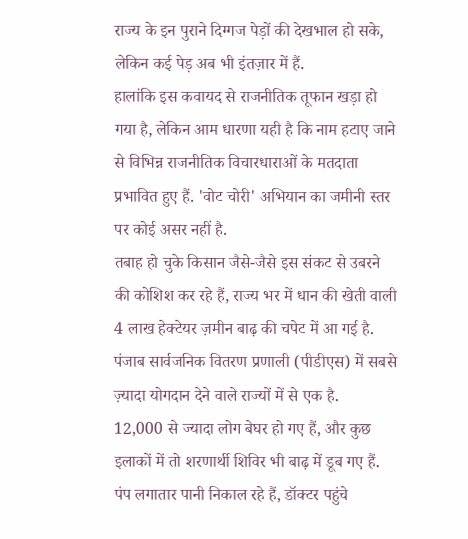राज्य के इन पुराने दिग्गज पेड़ों की देखभाल हो सके, लेकिन कई पेड़ अब भी इंतज़ार में हैं.
हालांकि इस कवायद से राजनीतिक तूफान खड़ा हो गया है, लेकिन आम धारणा यही है कि नाम हटाए जाने से विभिन्न राजनीतिक विचारधाराओं के मतदाता प्रभावित हुए हैं. 'वोट चोरी' अभियान का जमीनी स्तर पर कोई असर नहीं है.
तबाह हो चुके किसान जैसे-जैसे इस संकट से उबरने की कोशिश कर रहे हैं, राज्य भर में धान की खेती वाली 4 लाख हेक्टेयर ज़मीन बाढ़ की चपेट में आ गई है. पंजाब सार्वजनिक वितरण प्रणाली (पीडीएस) में सबसे ज़्यादा योगदान देने वाले राज्यों में से एक है.
12,000 से ज्यादा लोग बेघर हो गए हैं, और कुछ इलाकों में तो शरणार्थी शिविर भी बाढ़ में डूब गए हैं. पंप लगातार पानी निकाल रहे हैं, डॉक्टर पहुंचे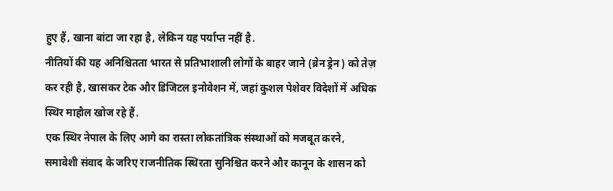हुए हैं, खाना बांटा जा रहा है, लेकिन यह पर्याप्त नहीं है.
नीतियों की यह अनिश्चितता भारत से प्रतिभाशाली लोगों के बाहर जाने (ब्रेन ड्रेन) को तेज़ कर रही है, खासकर टेक और डिजिटल इनोवेशन में, जहां कुशल पेशेवर विदेशों में अधिक स्थिर माहौल खोज रहे हैं.
एक स्थिर नेपाल के लिए आगे का रास्ता लोकतांत्रिक संस्थाओं को मजबूत करने, समावेशी संवाद के जरिए राजनीतिक स्थिरता सुनिश्चित करने और कानून के शासन को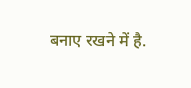बनाए रखने में है.